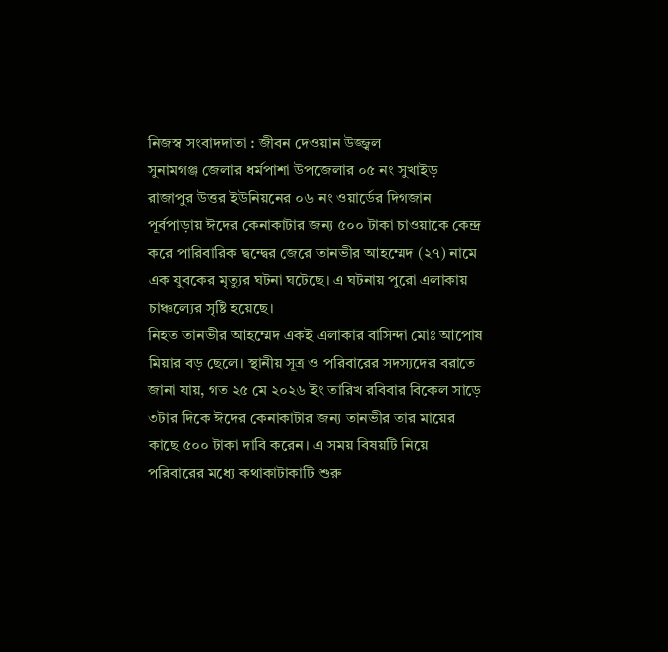নিজস্ব সংবাদদাতা : জীবন দেওয়ান উজ্জ্বল
সুনামগঞ্জ জেলার ধর্মপাশা উপজেলার ০৫ নং সুখাইড় রাজাপুর উত্তর ইউনিয়নের ০৬ নং ওয়ার্ডের দিগজান পূর্বপাড়ায় ঈদের কেনাকাটার জন্য ৫০০ টাকা চাওয়াকে কেন্দ্র করে পারিবারিক দ্বন্দ্বের জেরে তানভীর আহম্মেদ (২৭) নামে এক যুবকের মৃত্যুর ঘটনা ঘটেছে। এ ঘটনায় পুরো এলাকায় চাঞ্চল্যের সৃষ্টি হয়েছে।
নিহত তানভীর আহম্মেদ একই এলাকার বাসিন্দা মোঃ আপোষ মিয়ার বড় ছেলে। স্থানীয় সূত্র ও পরিবারের সদস্যদের বরাতে জানা যায়, গত ২৫ মে ২০২৬ ইং তারিখ রবিবার বিকেল সাড়ে ৩টার দিকে ঈদের কেনাকাটার জন্য তানভীর তার মায়ের কাছে ৫০০ টাকা দাবি করেন। এ সময় বিষয়টি নিয়ে পরিবারের মধ্যে কথাকাটাকাটি শুরু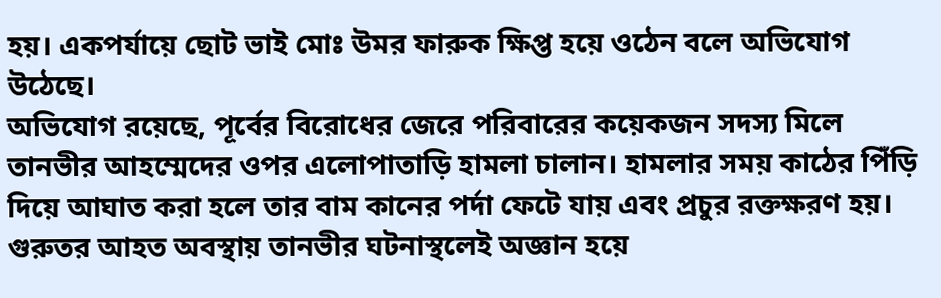হয়। একপর্যায়ে ছোট ভাই মোঃ উমর ফারুক ক্ষিপ্ত হয়ে ওঠেন বলে অভিযোগ উঠেছে।
অভিযোগ রয়েছে, পূর্বের বিরোধের জেরে পরিবারের কয়েকজন সদস্য মিলে তানভীর আহম্মেদের ওপর এলোপাতাড়ি হামলা চালান। হামলার সময় কাঠের পিঁড়ি দিয়ে আঘাত করা হলে তার বাম কানের পর্দা ফেটে যায় এবং প্রচুর রক্তক্ষরণ হয়। গুরুতর আহত অবস্থায় তানভীর ঘটনাস্থলেই অজ্ঞান হয়ে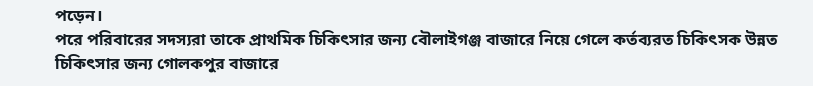পড়েন।
পরে পরিবারের সদস্যরা তাকে প্রাথমিক চিকিৎসার জন্য বৌলাইগঞ্জ বাজারে নিয়ে গেলে কর্তব্যরত চিকিৎসক উন্নত চিকিৎসার জন্য গোলকপুর বাজারে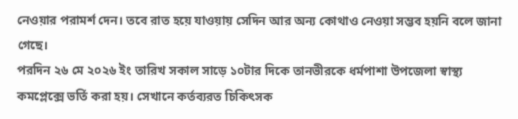নেওয়ার পরামর্শ দেন। তবে রাত হয়ে যাওয়ায় সেদিন আর অন্য কোথাও নেওয়া সম্ভব হয়নি বলে জানা গেছে।
পরদিন ২৬ মে ২০২৬ ইং তারিখ সকাল সাড়ে ১০টার দিকে তানভীরকে ধর্মপাশা উপজেলা স্বাস্থ্য কমপ্লেক্সে ভর্তি করা হয়। সেখানে কর্তব্যরত চিকিৎসক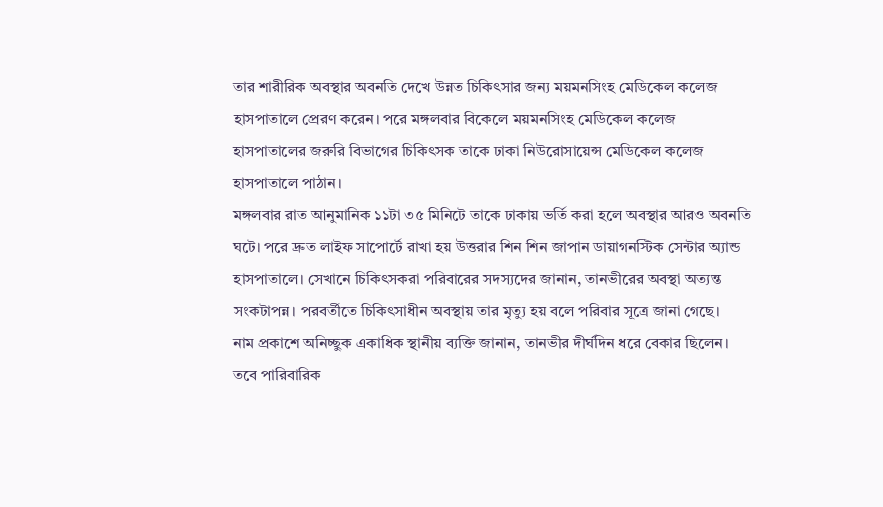তার শারীরিক অবস্থার অবনতি দেখে উন্নত চিকিৎসার জন্য ময়মনসিংহ মেডিকেল কলেজ হাসপাতালে প্রেরণ করেন। পরে মঙ্গলবার বিকেলে ময়মনসিংহ মেডিকেল কলেজ হাসপাতালের জরুরি বিভাগের চিকিৎসক তাকে ঢাকা নিউরোসায়েন্স মেডিকেল কলেজ হাসপাতালে পাঠান।
মঙ্গলবার রাত আনুমানিক ১১টা ৩৫ মিনিটে তাকে ঢাকায় ভর্তি করা হলে অবস্থার আরও অবনতি ঘটে। পরে দ্রুত লাইফ সাপোর্টে রাখা হয় উত্তরার শিন শিন জাপান ডায়াগনস্টিক সেন্টার অ্যান্ড হাসপাতালে। সেখানে চিকিৎসকরা পরিবারের সদস্যদের জানান, তানভীরের অবস্থা অত্যন্ত সংকটাপন্ন। পরবর্তীতে চিকিৎসাধীন অবস্থায় তার মৃত্যু হয় বলে পরিবার সূত্রে জানা গেছে।
নাম প্রকাশে অনিচ্ছুক একাধিক স্থানীয় ব্যক্তি জানান, তানভীর দীর্ঘদিন ধরে বেকার ছিলেন। তবে পারিবারিক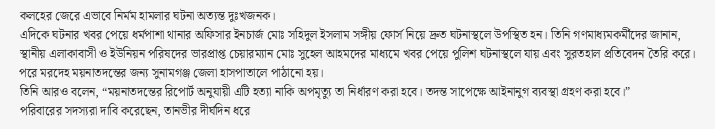কলহের জেরে এভাবে নির্মম হামলার ঘটনা অত্যন্ত দুঃখজনক।
এদিকে ঘটনার খবর পেয়ে ধর্মপাশা থানার অফিসার ইনচার্জ মোঃ সহিদুল ইসলাম সঙ্গীয় ফোর্স নিয়ে দ্রুত ঘটনাস্থলে উপস্থিত হন। তিনি গণমাধ্যমকর্মীদের জানান, স্থানীয় এলাকাবাসী ও ইউনিয়ন পরিষদের ভারপ্রাপ্ত চেয়ারম্যান মোঃ সুহেল আহমদের মাধ্যমে খবর পেয়ে পুলিশ ঘটনাস্থলে যায় এবং সুরতহাল প্রতিবেদন তৈরি করে। পরে মরদেহ ময়নাতদন্তের জন্য সুনামগঞ্জ জেলা হাসপাতালে পাঠানো হয়।
তিনি আরও বলেন, “ময়নাতদন্তের রিপোর্ট অনুযায়ী এটি হত্যা নাকি অপমৃত্যু তা নির্ধারণ করা হবে। তদন্ত সাপেক্ষে আইনানুগ ব্যবস্থা গ্রহণ করা হবে।”
পরিবারের সদস্যরা দাবি করেছেন, তানভীর দীর্ঘদিন ধরে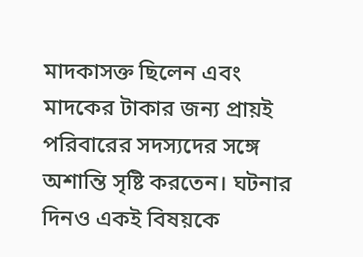মাদকাসক্ত ছিলেন এবং মাদকের টাকার জন্য প্রায়ই পরিবারের সদস্যদের সঙ্গে অশান্তি সৃষ্টি করতেন। ঘটনার দিনও একই বিষয়কে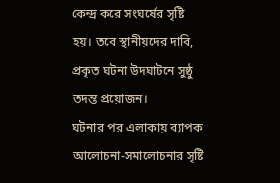কেন্দ্র করে সংঘর্ষের সৃষ্টি হয়। তবে স্থানীয়দের দাবি, প্রকৃত ঘটনা উদঘাটনে সুষ্ঠু তদন্ত প্রয়োজন।
ঘটনার পর এলাকায় ব্যাপক আলোচনা-সমালোচনার সৃষ্টি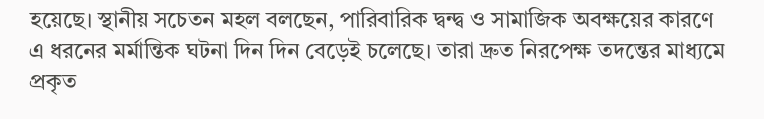হয়েছে। স্থানীয় সচেতন মহল বলছেন, পারিবারিক দ্বন্দ্ব ও সামাজিক অবক্ষয়ের কারণে এ ধরনের মর্মান্তিক ঘটনা দিন দিন বেড়েই চলেছে। তারা দ্রুত নিরপেক্ষ তদন্তের মাধ্যমে প্রকৃত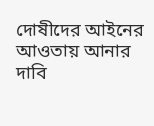দোষীদের আইনের আওতায় আনার দাবি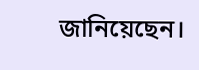জানিয়েছেন।